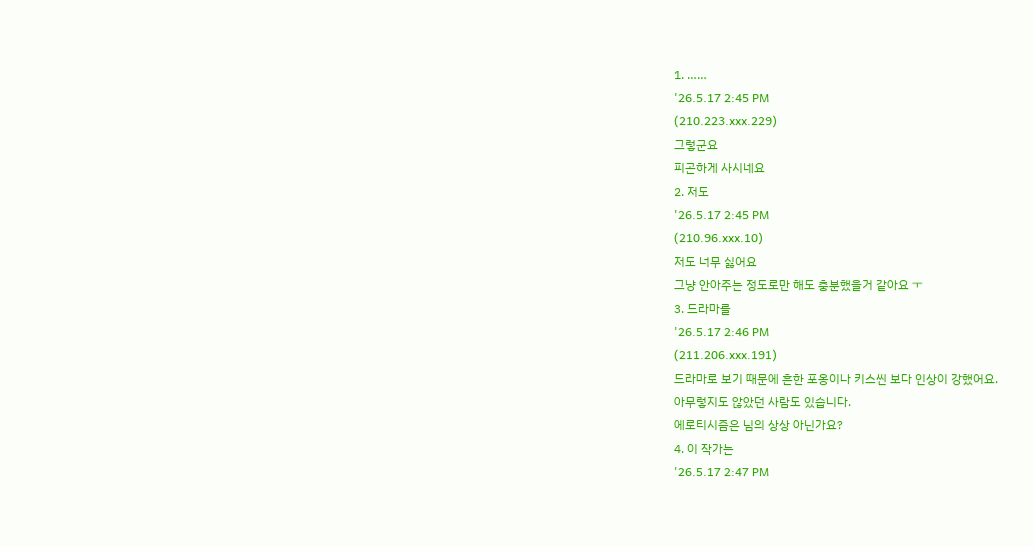1. ……
'26.5.17 2:45 PM
(210.223.xxx.229)
그렇군요
피곤하게 사시네요
2. 저도
'26.5.17 2:45 PM
(210.96.xxx.10)
저도 너무 싫어요
그냥 안아주는 정도로만 해도 충분했을거 같아요 ㅜ
3. 드라마를
'26.5.17 2:46 PM
(211.206.xxx.191)
드라마로 보기 때문에 흔한 포옹이나 키스씬 보다 인상이 강했어요.
아무렇지도 않았던 사람도 있습니다.
에로티시즘은 님의 상상 아닌가요?
4. 이 작가는
'26.5.17 2:47 PM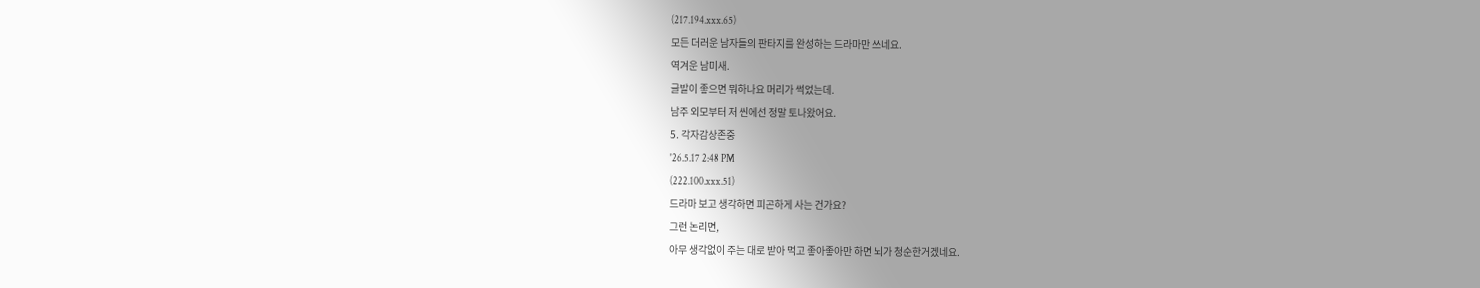(217.194.xxx.65)
모든 더러운 남자들의 판타지를 완성하는 드라마만 쓰네요.
역겨운 남미새.
글발이 좋으면 뭐하나요 머리가 썩었는데.
남주 외모부터 저 씬에선 정말 토나왔어요.
5. 각자감상존중
'26.5.17 2:48 PM
(222.100.xxx.51)
드라마 보고 생각하면 피곤하게 사는 건가요?
그런 논리면,
아무 생각없이 주는 대로 받아 먹고 좋아좋아만 하면 뇌가 청순한거겠네요.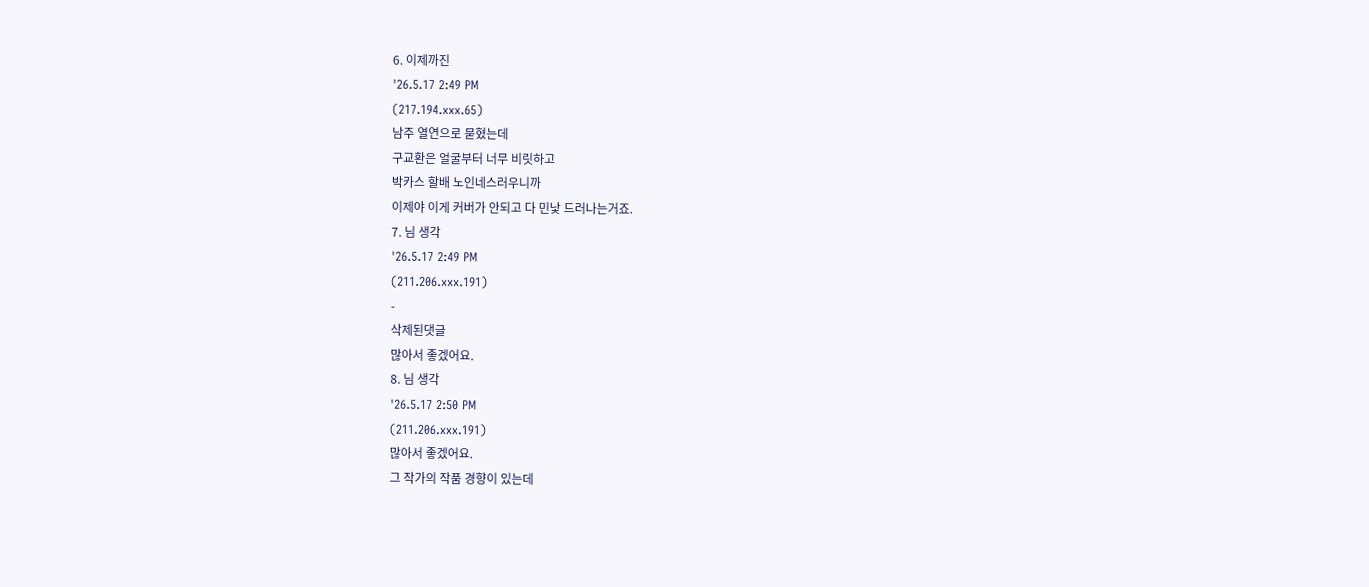6. 이제까진
'26.5.17 2:49 PM
(217.194.xxx.65)
남주 열연으로 묻혔는데
구교환은 얼굴부터 너무 비릿하고
박카스 할배 노인네스러우니까
이제야 이게 커버가 안되고 다 민낯 드러나는거죠.
7. 님 생각
'26.5.17 2:49 PM
(211.206.xxx.191)
-
삭제된댓글
많아서 좋겠어요.
8. 님 생각
'26.5.17 2:50 PM
(211.206.xxx.191)
많아서 좋겠어요.
그 작가의 작품 경향이 있는데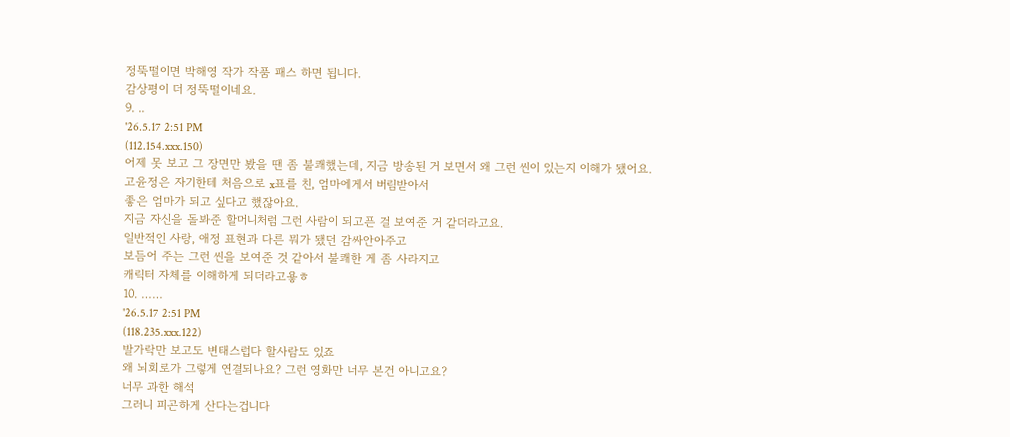정뚝떨이면 박해영 작가 작품 패스 하면 됩니다.
감상평이 더 정뚝떨이네요.
9. ..
'26.5.17 2:51 PM
(112.154.xxx.150)
어제 못 보고 그 장면만 봤을 땐 좀 불쾌했는데, 지금 방송된 거 보면서 왜 그런 씬이 있는지 이해가 됐어요.
고윤정은 자기한테 처음으로 x표를 친, 엄마에게서 버림받아서
좋은 엄마가 되고 싶다고 했잖아요.
지금 자신을 돌봐준 할머니처럼 그런 사람이 되고픈 걸 보여준 거 같더라고요.
일반적인 사랑, 애정 표현과 다른 뭐가 됐던 감싸안아주고
보듬어 주는 그런 씬을 보여준 것 같아서 불쾌한 게 좀 사라지고
캐릭터 자체를 이해하게 되더라고욯ㅎ
10. ……
'26.5.17 2:51 PM
(118.235.xxx.122)
발가락만 보고도 변태스럽다 할사람도 있죠
왜 뇌회로가 그렇게 연결되나요? 그런 영화만 너무 본건 아니고요?
너무 과한 해석
그러니 피곤하게 산다는겁니다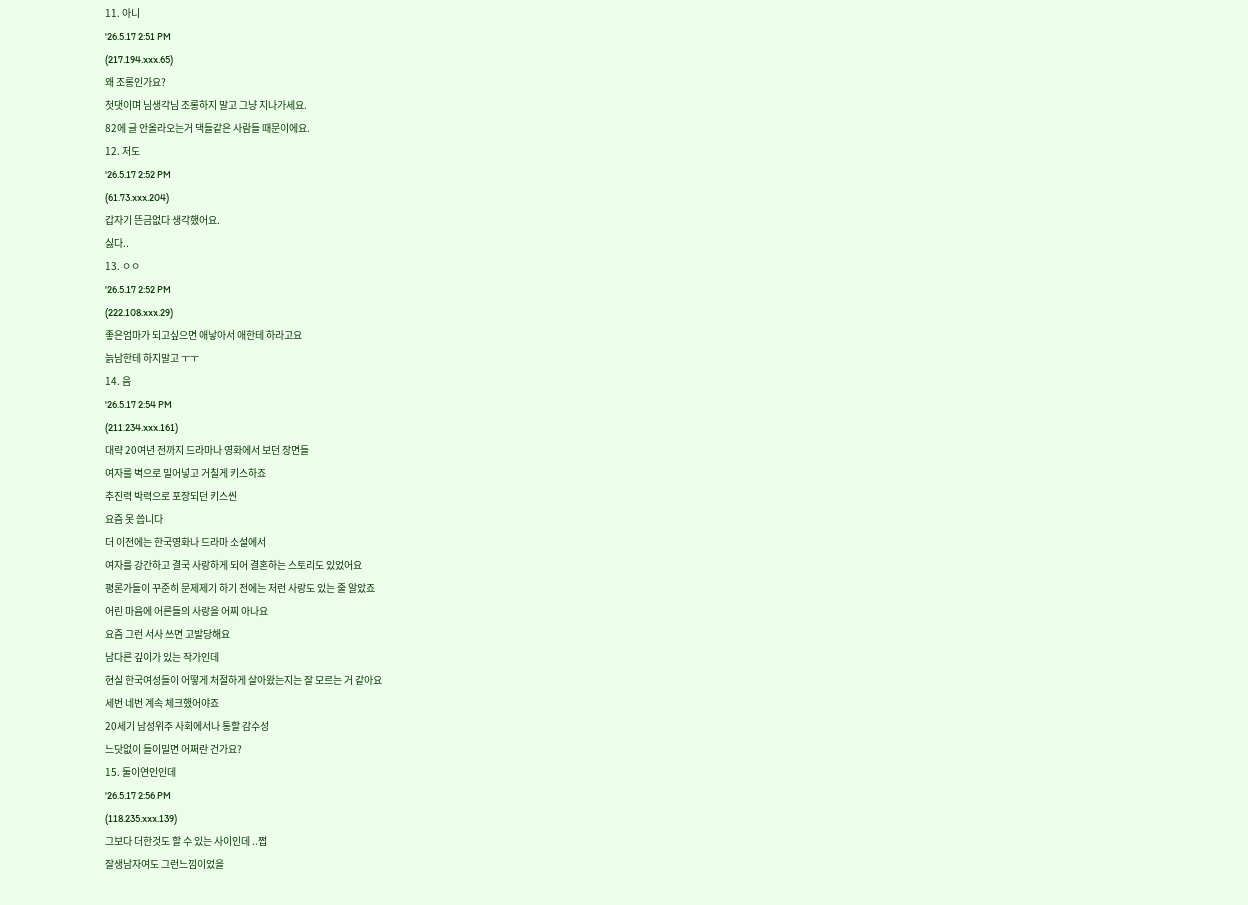11. 아니
'26.5.17 2:51 PM
(217.194.xxx.65)
왜 조롱인가요?
첫댓이며 님생각님 조롱하지 말고 그냥 지나가세요.
82에 글 안올라오는거 댁들같은 사람들 때문이에요.
12. 저도
'26.5.17 2:52 PM
(61.73.xxx.204)
갑자기 뜬금없다 생각했어요.
싫다..
13. ㅇㅇ
'26.5.17 2:52 PM
(222.108.xxx.29)
좋은엄마가 되고싶으면 애낳아서 애한테 하라고요
늙남한테 하지말고 ㅜㅜ
14. 음
'26.5.17 2:54 PM
(211.234.xxx.161)
대략 20여년 전까지 드라마나 영화에서 보던 장면들
여자를 벽으로 밀어넣고 거칠게 키스하죠
추진력 박력으로 포장되던 키스씬
요즘 못 씁니다
더 이전에는 한국영화나 드라마 소설에서
여자를 강간하고 결국 사랑하게 되어 결혼하는 스토리도 있었어요
평론가들이 꾸준히 문제제기 하기 전에는 저런 사랑도 있는 줄 알았죠
어린 마음에 어른들의 사랑을 어찌 아나요
요즘 그런 서사 쓰면 고발당해요
남다른 깊이가 있는 작가인데
현실 한국여성들이 어떻게 처절하게 살아왔는지는 잘 모르는 거 같아요
세번 네번 계속 체크했어야죠
20세기 남성위주 사회에서나 통할 감수성
느닷없이 들이밀면 어쩌란 건가요?
15. 둘이연인인데
'26.5.17 2:56 PM
(118.235.xxx.139)
그보다 더한것도 할 수 있는 사이인데 ..쩝
잘생남자여도 그런느낌이었을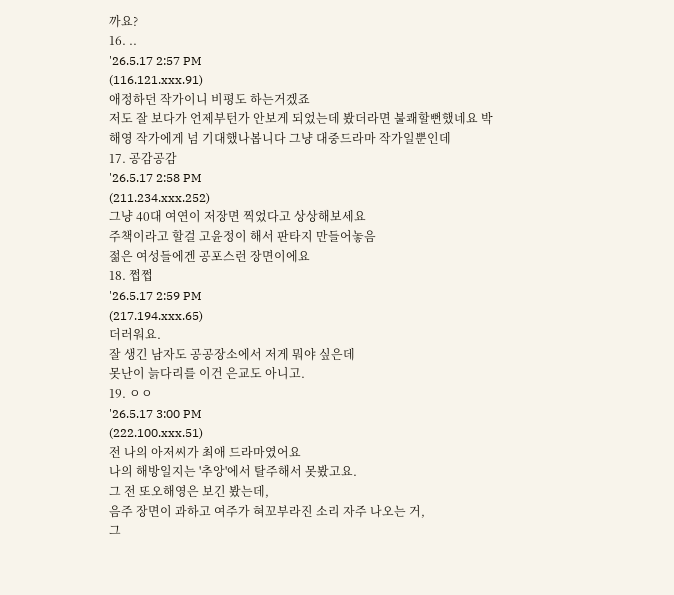까요?
16. ..
'26.5.17 2:57 PM
(116.121.xxx.91)
애정하던 작가이니 비평도 하는거겠죠
저도 잘 보다가 언제부턴가 안보게 되었는데 봤더라면 불쾌할뻔했네요 박해영 작가에게 넘 기대했나봅니다 그냥 대중드라마 작가일뿐인데
17. 공감공감
'26.5.17 2:58 PM
(211.234.xxx.252)
그냥 40대 여연이 저장면 찍었다고 상상해보세요
주책이라고 할걸 고윤정이 해서 판타지 만들어놓음
젊은 여성들에겐 공포스런 장면이에요
18. 쩝쩝
'26.5.17 2:59 PM
(217.194.xxx.65)
더러워요.
잘 생긴 남자도 공공장소에서 저게 뭐야 싶은데
못난이 늙다리를 이건 은교도 아니고.
19. ㅇㅇ
'26.5.17 3:00 PM
(222.100.xxx.51)
전 나의 아저씨가 최애 드라마였어요
나의 해방일지는 '추앙'에서 탈주해서 못봤고요.
그 전 또오해영은 보긴 봤는데,
음주 장면이 과하고 여주가 혀꼬부라진 소리 자주 나오는 거,
그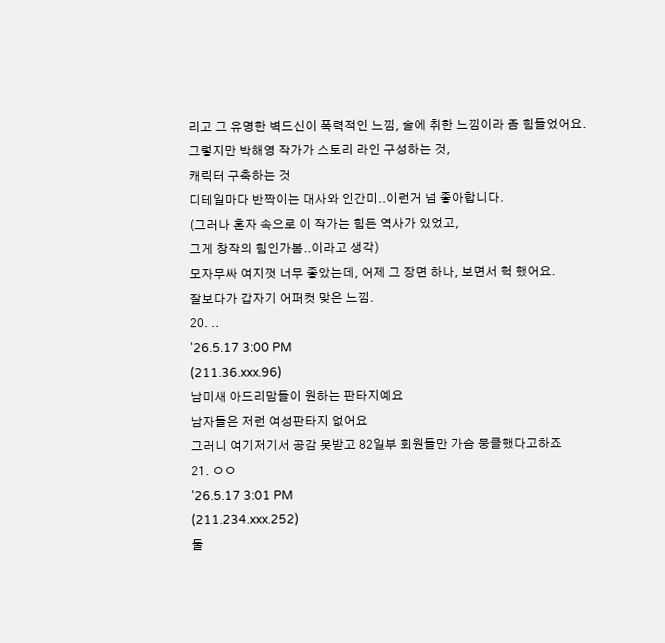리고 그 유명한 벽드신이 폭력적인 느낌, 술에 취한 느낌이라 좀 힘들었어요.
그렇지만 박해영 작가가 스토리 라인 구성하는 것,
캐릭터 구축하는 것
디테일마다 반짝이는 대사와 인간미..이런거 넘 좋아합니다.
(그러나 혼자 속으로 이 작가는 힘든 역사가 있었고,
그게 창작의 힘인가봄..이라고 생각)
모자무싸 여지껏 너무 좋았는데, 어제 그 장면 하나, 보면서 헉 했어요.
잘보다가 갑자기 어퍼컷 맞은 느낌.
20. ..
'26.5.17 3:00 PM
(211.36.xxx.96)
남미새 아드리맘들이 원하는 판타지예요
남자들은 저런 여성판타지 없어요
그러니 여기저기서 공감 못받고 82일부 회원들만 가슴 뭉클했다고하죠
21. ㅇㅇ
'26.5.17 3:01 PM
(211.234.xxx.252)
둘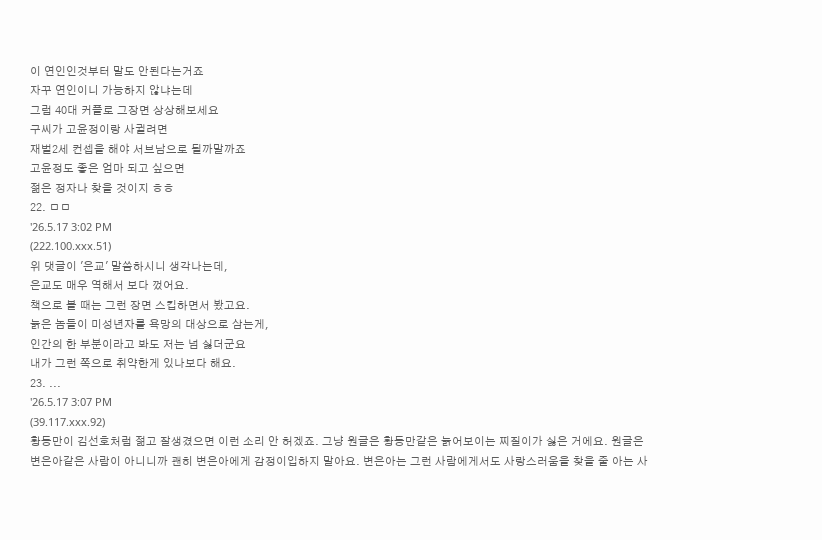이 연인인것부터 말도 안된다는거죠
자꾸 연인이니 가능하지 않냐는데
그럼 40대 커플로 그장면 상상해보세요
구씨가 고윤정이랑 사귈려면
재벌2세 컨셉을 해야 서브남으로 될까말까죠
고윤정도 좋은 엄마 되고 싶으면
젊은 정자나 찾을 것이지 ㅎㅎ
22. ㅁㅁ
'26.5.17 3:02 PM
(222.100.xxx.51)
위 댓글이 '은교' 말씀하시니 생각나는데,
은교도 매우 역해서 보다 껐어요.
책으로 볼 때는 그런 장면 스킵하면서 봤고요.
늙은 놈들이 미성년자를 욕망의 대상으로 삼는게,
인간의 한 부분이라고 봐도 저는 넘 싫더군요
내가 그런 쪽으로 취약한게 있나보다 해요.
23. ...
'26.5.17 3:07 PM
(39.117.xxx.92)
황동만이 김선호처럼 젊고 잘생겼으면 이런 소리 안 허겠죠. 그냥 원글은 황동만같은 늙어보이는 찌질이가 싫은 거에요. 원글은 변은아같은 사람이 아니니까 괜히 변은아에게 감정이입하지 말아요. 변은아는 그런 사람에게서도 사랑스러움을 찾을 줄 아는 사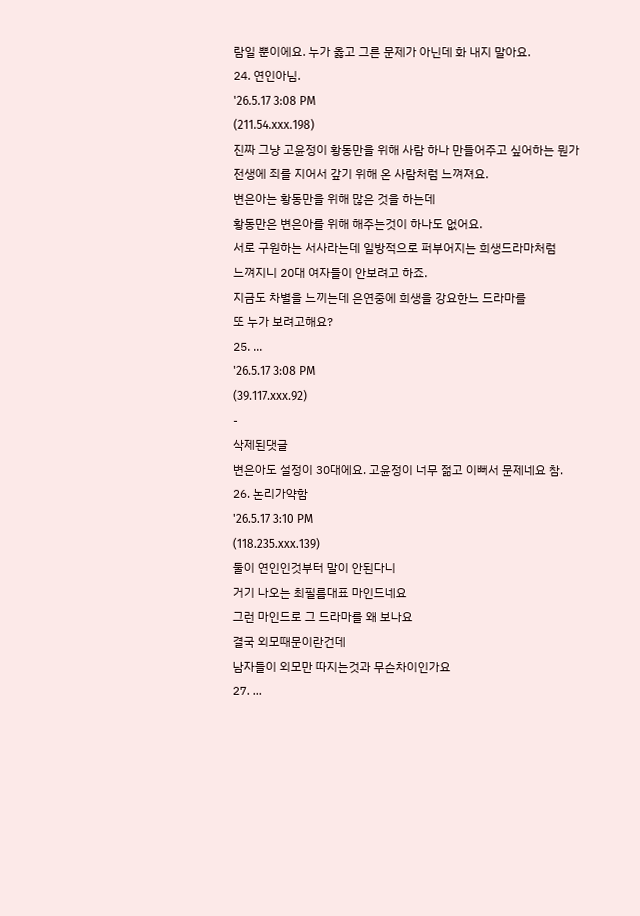람일 뿐이에요. 누가 옳고 그른 문제가 아닌데 화 내지 말아요.
24. 연인아님.
'26.5.17 3:08 PM
(211.54.xxx.198)
진짜 그냥 고윤정이 황동만을 위해 사람 하나 만들어주고 싶어하는 뭔가
전생에 죄를 지어서 갚기 위해 온 사람처럼 느껴져요.
변은아는 황동만을 위해 많은 것을 하는데
황동만은 변은아를 위해 해주는것이 하나도 없어요.
서로 구원하는 서사라는데 일방적으로 퍼부어지는 희생드라마처럼
느껴지니 20대 여자들이 안보려고 하죠.
지금도 차별을 느끼는데 은연중에 희생을 강요한느 드라마를
또 누가 보려고해요?
25. ...
'26.5.17 3:08 PM
(39.117.xxx.92)
-
삭제된댓글
변은아도 설정이 30대에요. 고윤정이 너무 젊고 이뻐서 문제네요 참.
26. 논리가약함
'26.5.17 3:10 PM
(118.235.xxx.139)
둘이 연인인것부터 말이 안된다니
거기 나오는 최필름대표 마인드네요
그런 마인드로 그 드라마를 왜 보나요
결국 외모때문이란건데
남자들이 외모만 따지는것과 무슨차이인가요
27. ...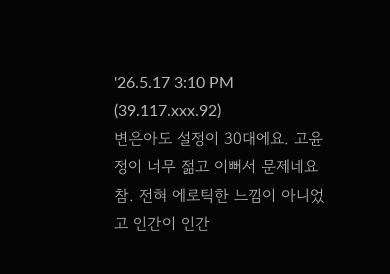'26.5.17 3:10 PM
(39.117.xxx.92)
변은아도 설정이 30대에요. 고윤정이 너무 젊고 이뻐서 문제네요 참. 전혀 에로틱한 느낌이 아니었고 인간이 인간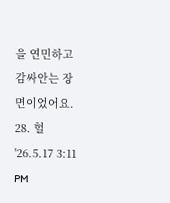을 연민하고 감싸안는 장면이었어요.
28. 헐
'26.5.17 3:11 PM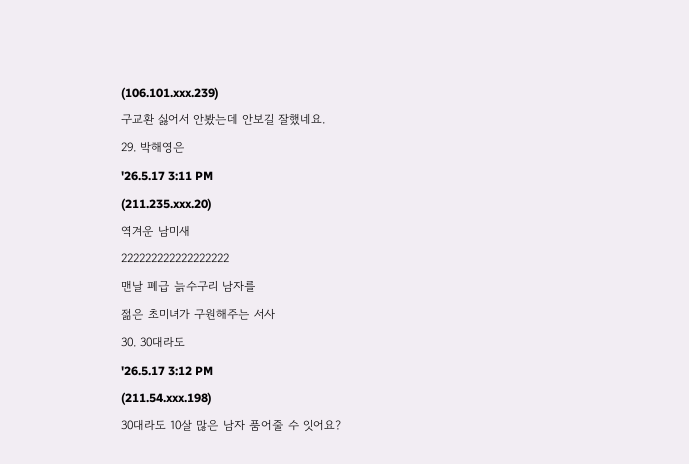(106.101.xxx.239)
구교환 싫어서 안봤는데 안보길 잘했네요.
29. 박해영은
'26.5.17 3:11 PM
(211.235.xxx.20)
역겨운 남미새
222222222222222222
맨날 폐급 늙수구리 남자를
젊은 초미녀가 구원해주는 서사
30. 30대라도
'26.5.17 3:12 PM
(211.54.xxx.198)
30대라도 10살 많은 남자 품어줄 수 잇어요?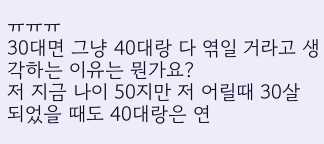ㅠㅠㅠ
30대면 그냥 40대랑 다 엮일 거라고 생각하는 이유는 뭔가요?
저 지금 나이 50지만 저 어릴때 30살 되었을 때도 40대랑은 연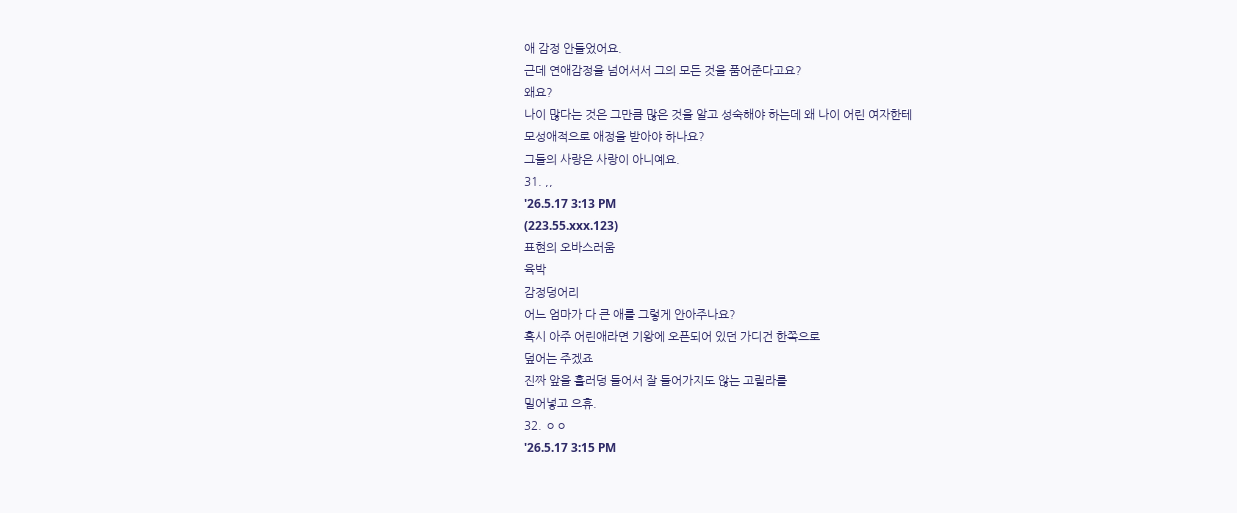애 감정 안들었어요.
근데 연애감정을 넘어서서 그의 모든 것을 품어준다고요?
왜요?
나이 많다는 것은 그만큼 많은 것을 알고 성숙해야 하는데 왜 나이 어린 여자한테
모성애적으로 애정을 받아야 하나요?
그들의 사랑은 사랑이 아니예요.
31. ,,
'26.5.17 3:13 PM
(223.55.xxx.123)
표현의 오바스러움
육박
감정덩어리
어느 엄마가 다 큰 애를 그렇게 안아주나요?
혹시 아주 어린애라면 기왕에 오픈되어 있던 가디건 한쪽으로
덮어는 주겠죠
진짜 앞을 훌러덩 들어서 잘 들어가지도 않는 고릴라를
밀어넣고 으휴.
32. ㅇㅇ
'26.5.17 3:15 PM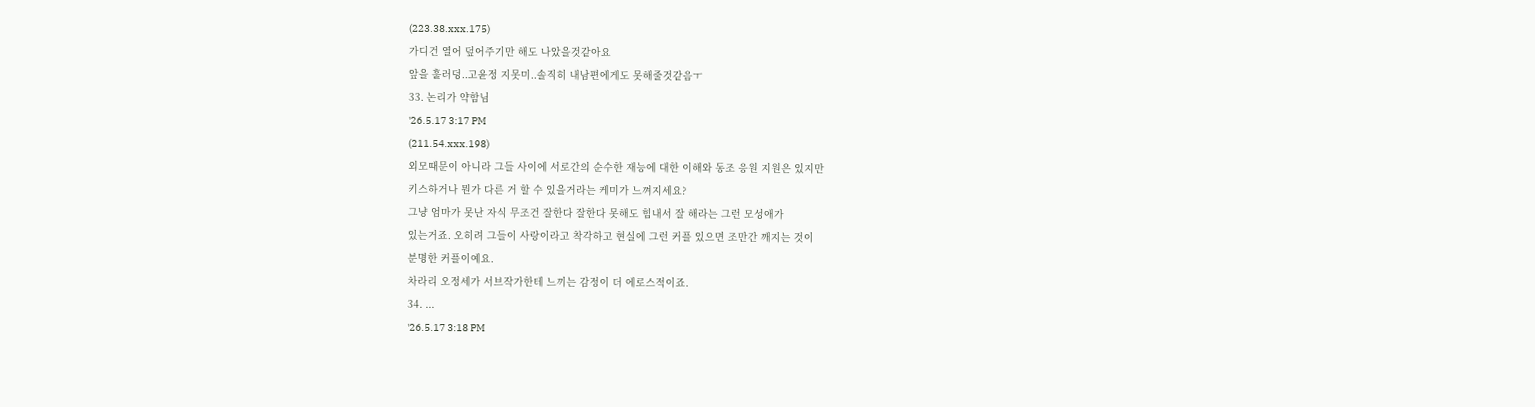(223.38.xxx.175)
가디건 열어 덮어주기만 해도 나았을것같아요
앞을 훌러덩..고윤정 지못미..솔직히 내남편에게도 못해줄것같음ㅜ
33. 논리가 약함님
'26.5.17 3:17 PM
(211.54.xxx.198)
외모때문이 아니라 그들 사이에 서로간의 순수한 재능에 대한 이해와 동조 응원 지원은 있지만
키스하거나 뭔가 다른 거 할 수 있을거라는 케미가 느껴지세요?
그냥 엄마가 못난 자식 무조건 잘한다 잘한다 못해도 힘내서 잘 해라는 그런 모성애가
있는거죠. 오히려 그들이 사랑이라고 착각하고 현실에 그런 커플 있으면 조만간 깨지는 것이
분명한 커플이예요.
차라리 오정세가 서브작가한테 느끼는 감정이 더 에로스적이죠.
34. ...
'26.5.17 3:18 PM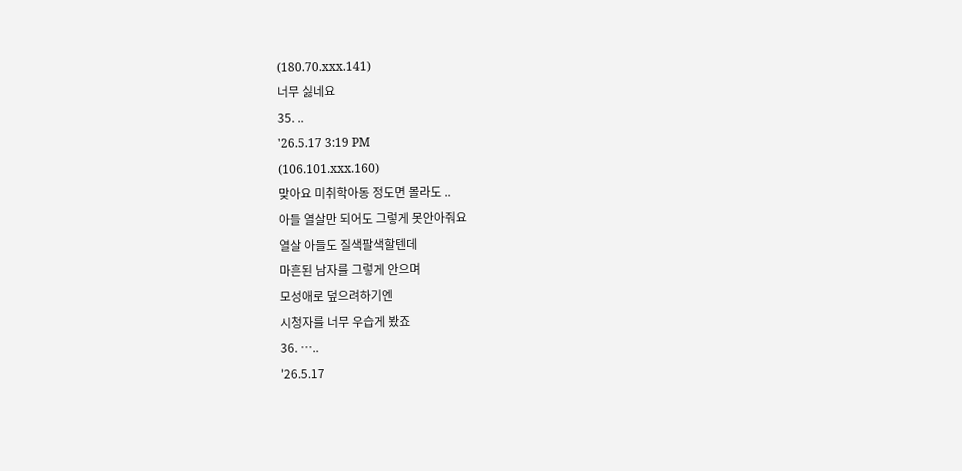(180.70.xxx.141)
너무 싫네요
35. ..
'26.5.17 3:19 PM
(106.101.xxx.160)
맞아요 미취학아동 정도면 몰라도 ..
아들 열살만 되어도 그렇게 못안아줘요
열살 아들도 질색팔색할텐데
마흔된 남자를 그렇게 안으며
모성애로 덮으려하기엔
시청자를 너무 우습게 봤죠
36. …..
'26.5.17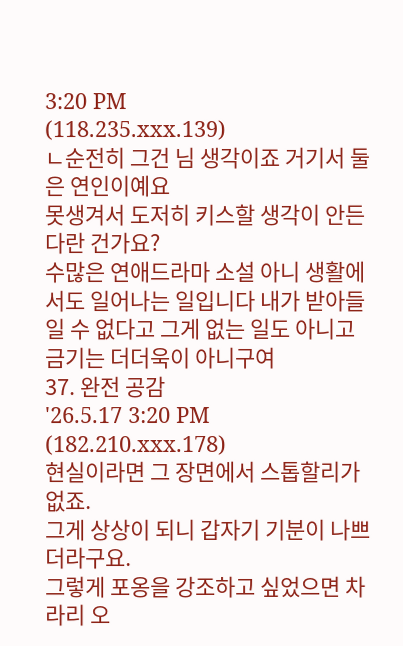3:20 PM
(118.235.xxx.139)
ㄴ순전히 그건 님 생각이죠 거기서 둘은 연인이예요
못생겨서 도저히 키스할 생각이 안든다란 건가요?
수많은 연애드라마 소설 아니 생활에서도 일어나는 일입니다 내가 받아들일 수 없다고 그게 없는 일도 아니고 금기는 더더욱이 아니구여
37. 완전 공감
'26.5.17 3:20 PM
(182.210.xxx.178)
현실이라면 그 장면에서 스톱할리가 없죠.
그게 상상이 되니 갑자기 기분이 나쁘더라구요.
그렇게 포옹을 강조하고 싶었으면 차라리 오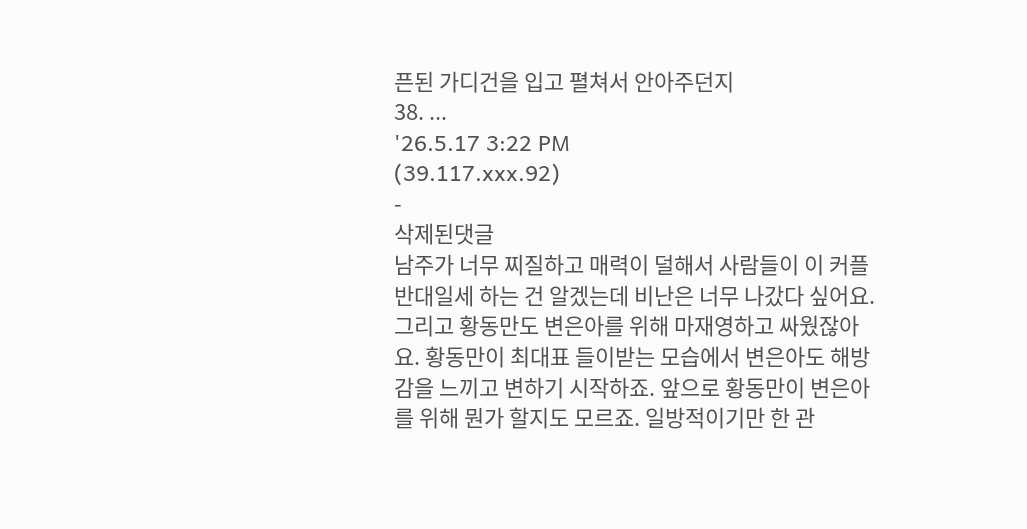픈된 가디건을 입고 펼쳐서 안아주던지
38. ...
'26.5.17 3:22 PM
(39.117.xxx.92)
-
삭제된댓글
남주가 너무 찌질하고 매력이 덜해서 사람들이 이 커플 반대일세 하는 건 알겠는데 비난은 너무 나갔다 싶어요. 그리고 황동만도 변은아를 위해 마재영하고 싸웠잖아요. 황동만이 최대표 들이받는 모습에서 변은아도 해방감을 느끼고 변하기 시작하죠. 앞으로 황동만이 변은아를 위해 뭔가 할지도 모르죠. 일방적이기만 한 관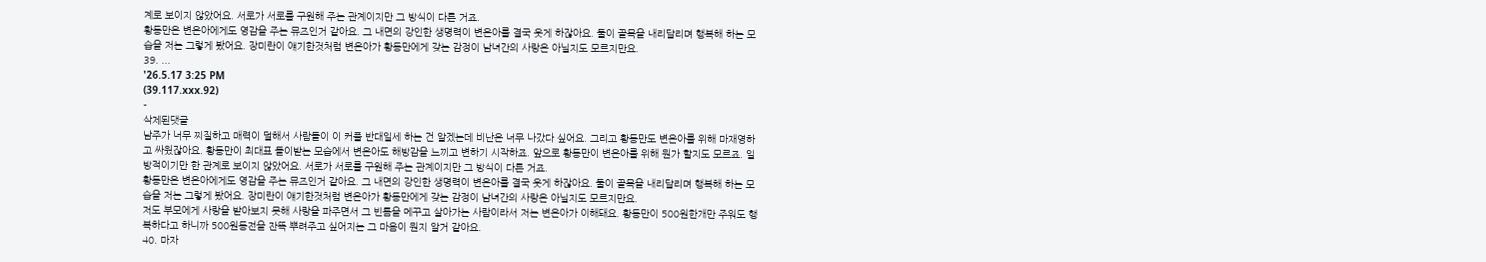계로 보이지 않았어요. 서로가 서로를 구원해 주는 관계이지만 그 방식이 다른 거죠.
황동만은 변은아에게도 영감을 주는 뮤즈인거 같아요. 그 내면의 강인한 생명력이 변은아를 결국 웃게 하잖아요. 둘이 골목을 내리달리며 행복해 하는 모습을 저는 그렇게 봤어요. 장미란이 얘기한것처럼 변은아가 황동만에게 갖는 감정이 남녀간의 사랑은 아닐지도 모르지만요.
39. ...
'26.5.17 3:25 PM
(39.117.xxx.92)
-
삭제된댓글
남주가 너무 찌질하고 매력이 덜해서 사람들이 이 커플 반대일세 하는 건 알겠는데 비난은 너무 나갔다 싶어요. 그리고 황동만도 변은아를 위해 마재영하고 싸웠잖아요. 황동만이 최대표 들이받는 모습에서 변은아도 해방감을 느끼고 변하기 시작하죠. 앞으로 황동만이 변은아를 위해 뭔가 할지도 모르죠. 일방적이기만 한 관계로 보이지 않았어요. 서로가 서로를 구원해 주는 관계이지만 그 방식이 다른 거죠.
황동만은 변은아에게도 영감을 주는 뮤즈인거 같아요. 그 내면의 강인한 생명력이 변은아를 결국 웃게 하잖아요. 둘이 골목을 내리달리며 행복해 하는 모습을 저는 그렇게 봤어요. 장미란이 얘기한것처럼 변은아가 황동만에게 갖는 감정이 남녀간의 사랑은 아닐지도 모르지만요.
저도 부모에게 사랑을 받아보지 못해 사랑을 파주면서 그 빈틈을 메꾸고 살아가는 사람이라서 저는 변은아가 이해돼요. 황동만이 500원한개만 주워도 행복하다고 하니까 500원동전을 잔뜩 뿌려주고 싶어지는 그 마음이 뭔지 알거 같아요.
40. 마자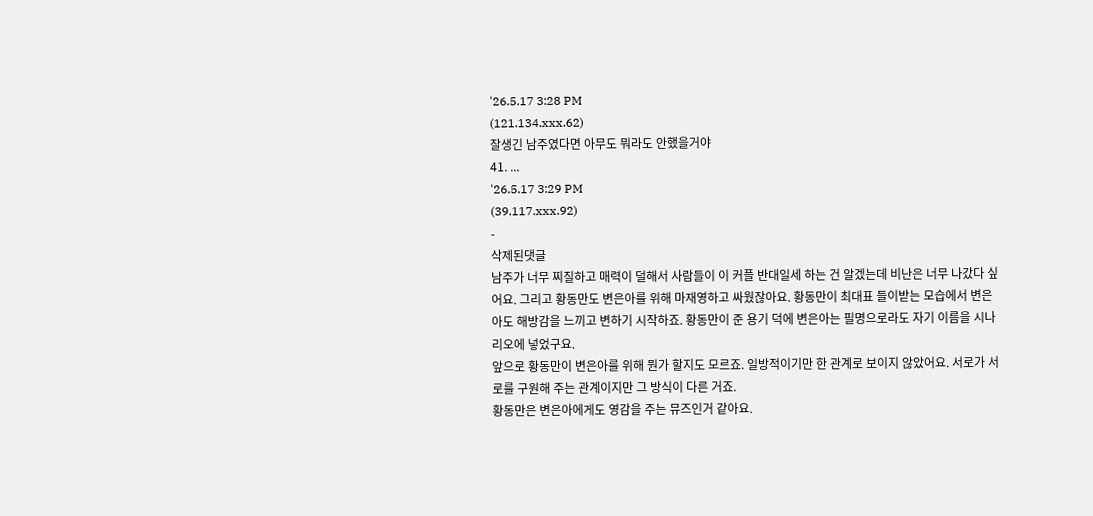'26.5.17 3:28 PM
(121.134.xxx.62)
잘생긴 남주였다면 아무도 뭐라도 안했을거야
41. ...
'26.5.17 3:29 PM
(39.117.xxx.92)
-
삭제된댓글
남주가 너무 찌질하고 매력이 덜해서 사람들이 이 커플 반대일세 하는 건 알겠는데 비난은 너무 나갔다 싶어요. 그리고 황동만도 변은아를 위해 마재영하고 싸웠잖아요. 황동만이 최대표 들이받는 모습에서 변은아도 해방감을 느끼고 변하기 시작하죠. 황동만이 준 용기 덕에 변은아는 필명으로라도 자기 이름을 시나리오에 넣었구요.
앞으로 황동만이 변은아를 위해 뭔가 할지도 모르죠. 일방적이기만 한 관계로 보이지 않았어요. 서로가 서로를 구원해 주는 관계이지만 그 방식이 다른 거죠.
황동만은 변은아에게도 영감을 주는 뮤즈인거 같아요.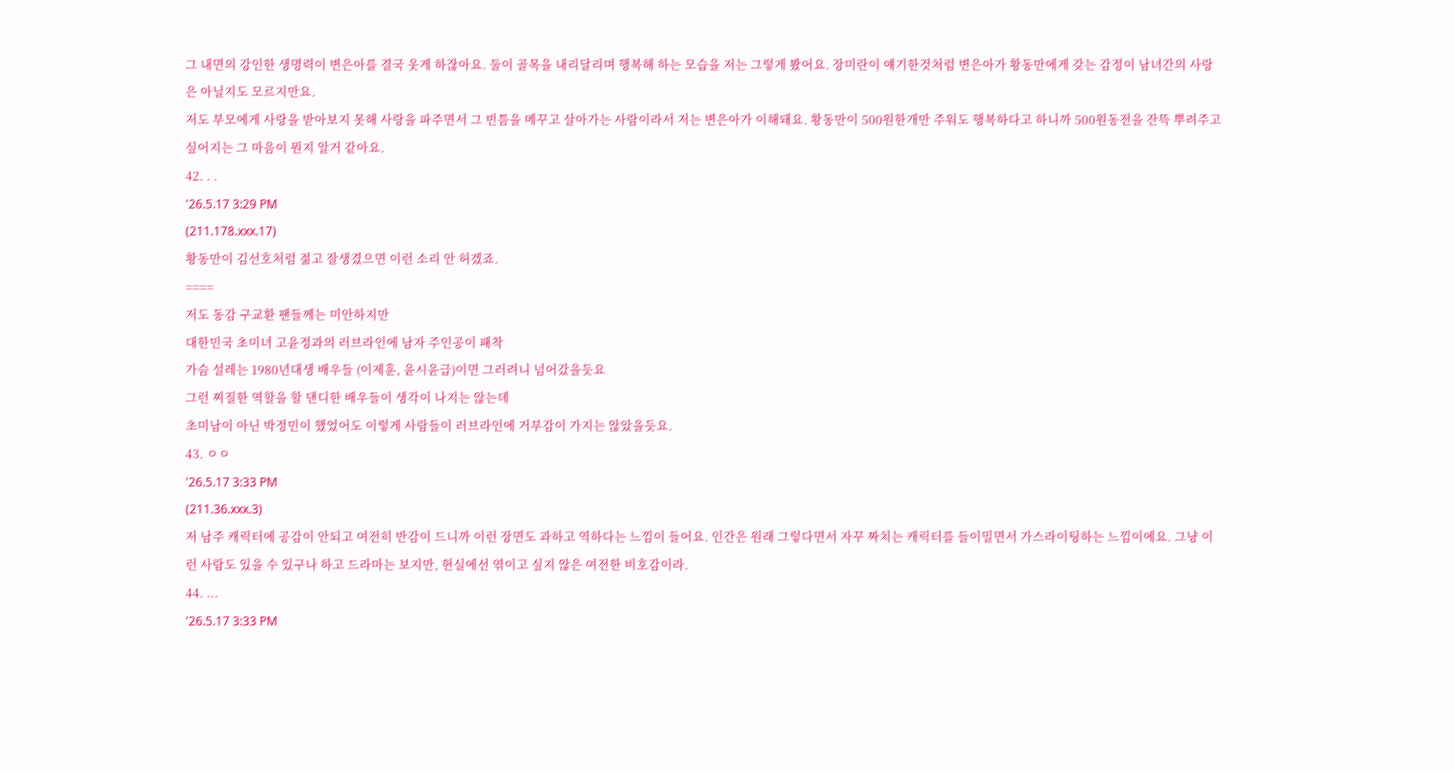그 내면의 강인한 생명력이 변은아를 결국 웃게 하잖아요. 둘이 골목을 내리달리며 행복해 하는 모습을 저는 그렇게 봤어요. 장미란이 얘기한것처럼 변은아가 황동만에게 갖는 감정이 남녀간의 사랑은 아닐지도 모르지만요.
저도 부모에게 사랑을 받아보지 못해 사랑을 파주면서 그 빈틈을 메꾸고 살아가는 사람이라서 저는 변은아가 이해돼요. 황동만이 500원한개만 주워도 행복하다고 하니까 500원동전을 잔뜩 뿌려주고 싶어지는 그 마음이 뭔지 알거 같아요.
42. . .
'26.5.17 3:29 PM
(211.178.xxx.17)
황동만이 김선호처럼 젊고 잘생겼으면 이런 소리 안 허겠죠.
====
저도 동감 구교환 팬들께는 미안하지만
대한민국 초미녀 고윤정과의 러브라인에 남자 주인공이 패착
가슴 설레는 1980년대생 배우들 (이제훈, 윤시윤급)이면 그러려니 넘어갔을듯요
그런 찌질한 역할을 할 댄디한 배우들이 생각이 나지는 않는데
초미남이 아닌 박정민이 했었어도 이렇게 사람들이 러브라인에 거부감이 가지는 않았을듯요.
43. ㅇㅇ
'26.5.17 3:33 PM
(211.36.xxx.3)
저 남주 캐릭터에 공감이 안되고 여전히 반감이 드니까 이런 장면도 과하고 역하다는 느낌이 들어요. 인간은 원래 그렇다면서 자꾸 짜치는 캐릭터를 들이밀면서 가스라이팅하는 느낌이에요. 그냥 이런 사람도 있을 수 있구나 하고 드라마는 보지만, 현실에선 엮이고 싶지 않은 여전한 비호감이라.
44. ...
'26.5.17 3:33 PM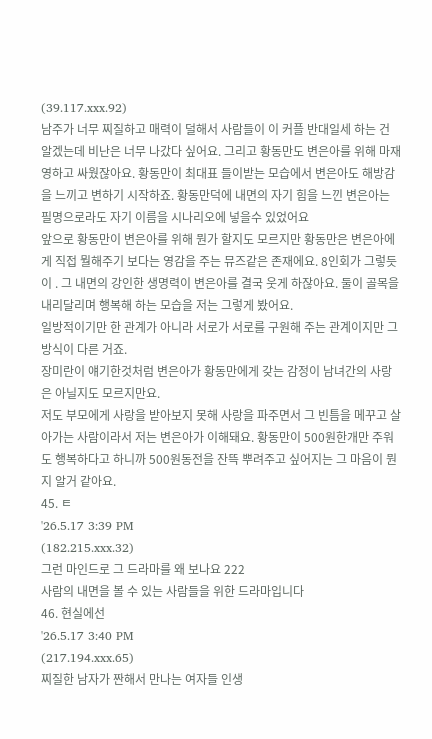(39.117.xxx.92)
남주가 너무 찌질하고 매력이 덜해서 사람들이 이 커플 반대일세 하는 건 알겠는데 비난은 너무 나갔다 싶어요. 그리고 황동만도 변은아를 위해 마재영하고 싸웠잖아요. 황동만이 최대표 들이받는 모습에서 변은아도 해방감을 느끼고 변하기 시작하죠. 황동만덕에 내면의 자기 힘을 느낀 변은아는 필명으로라도 자기 이름을 시나리오에 넣을수 있었어요
앞으로 황동만이 변은아를 위해 뭔가 할지도 모르지만 황동만은 변은아에게 직접 뭘해주기 보다는 영감을 주는 뮤즈같은 존재에요. 8인회가 그렇듯이 . 그 내면의 강인한 생명력이 변은아를 결국 웃게 하잖아요. 둘이 골목을 내리달리며 행복해 하는 모습을 저는 그렇게 봤어요.
일방적이기만 한 관계가 아니라 서로가 서로를 구원해 주는 관계이지만 그 방식이 다른 거죠.
장미란이 얘기한것처럼 변은아가 황동만에게 갖는 감정이 남녀간의 사랑은 아닐지도 모르지만요.
저도 부모에게 사랑을 받아보지 못해 사랑을 파주면서 그 빈틈을 메꾸고 살아가는 사람이라서 저는 변은아가 이해돼요. 황동만이 500원한개만 주워도 행복하다고 하니까 500원동전을 잔뜩 뿌려주고 싶어지는 그 마음이 뭔지 알거 같아요.
45. ㅌ
'26.5.17 3:39 PM
(182.215.xxx.32)
그런 마인드로 그 드라마를 왜 보나요 222
사람의 내면을 볼 수 있는 사람들을 위한 드라마입니다
46. 현실에선
'26.5.17 3:40 PM
(217.194.xxx.65)
찌질한 남자가 짠해서 만나는 여자들 인생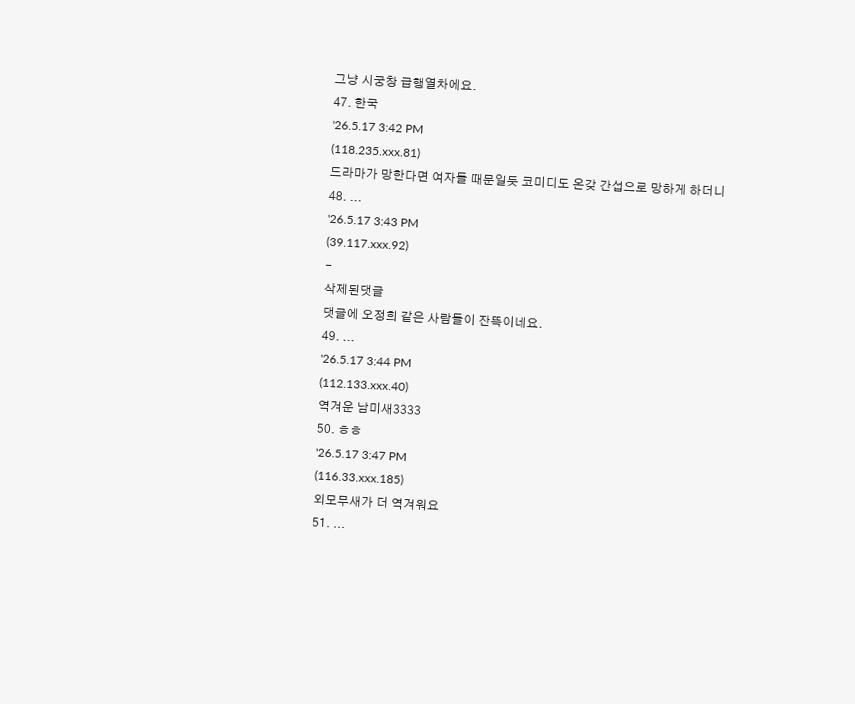그냥 시궁창 급행열차에요.
47. 한국
'26.5.17 3:42 PM
(118.235.xxx.81)
드라마가 망한다면 여자들 때문일듯 코미디도 온갖 간섭으로 망하게 하더니
48. ...
'26.5.17 3:43 PM
(39.117.xxx.92)
-
삭제된댓글
댓글에 오정희 같은 사람들이 잔뜩이네요.
49. ...
'26.5.17 3:44 PM
(112.133.xxx.40)
역겨운 남미새3333
50. ㅎㅎ
'26.5.17 3:47 PM
(116.33.xxx.185)
외모무새가 더 역겨워요
51. ...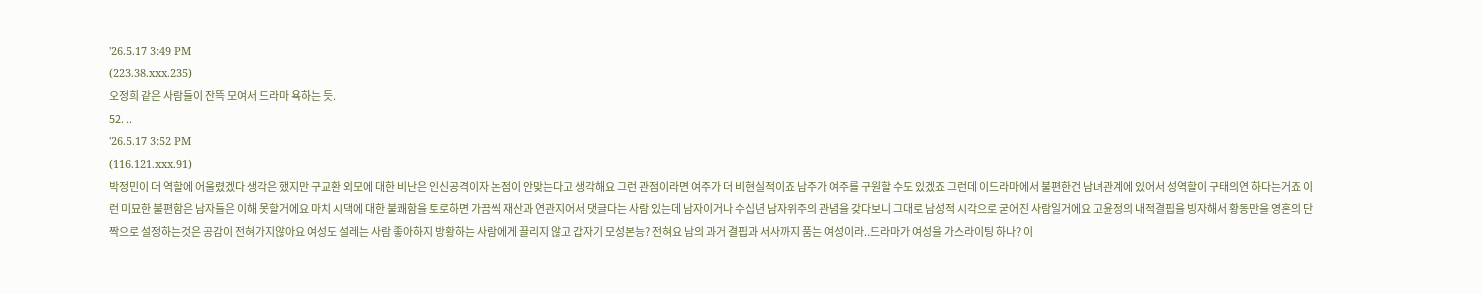'26.5.17 3:49 PM
(223.38.xxx.235)
오정희 같은 사람들이 잔뜩 모여서 드라마 욕하는 듯.
52. ..
'26.5.17 3:52 PM
(116.121.xxx.91)
박정민이 더 역할에 어울렸겠다 생각은 했지만 구교환 외모에 대한 비난은 인신공격이자 논점이 안맞는다고 생각해요 그런 관점이라면 여주가 더 비현실적이죠 남주가 여주를 구원할 수도 있겠죠 그런데 이드라마에서 불편한건 남녀관계에 있어서 성역할이 구태의연 하다는거죠 이런 미묘한 불편함은 남자들은 이해 못할거에요 마치 시댁에 대한 불쾌함을 토로하면 가끔씩 재산과 연관지어서 댓글다는 사람 있는데 남자이거나 수십년 남자위주의 관념을 갖다보니 그대로 남성적 시각으로 굳어진 사람일거에요 고윤정의 내적결핍을 빙자해서 황동만을 영혼의 단짝으로 설정하는것은 공감이 전혀가지않아요 여성도 설레는 사람 좋아하지 방황하는 사람에게 끌리지 않고 갑자기 모성본능? 전혀요 남의 과거 결핍과 서사까지 품는 여성이라..드라마가 여성을 가스라이팅 하나? 이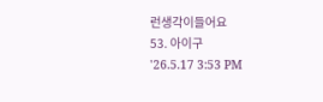런생각이들어요
53. 아이구
'26.5.17 3:53 PM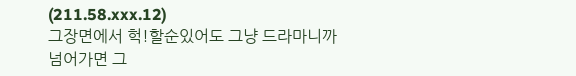(211.58.xxx.12)
그장면에서 헉!할순있어도 그냥 드라마니까 넘어가면 그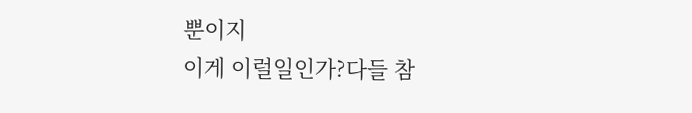뿐이지
이게 이럴일인가?다들 참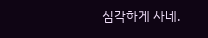심각하게 사네.